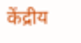केंद्रीय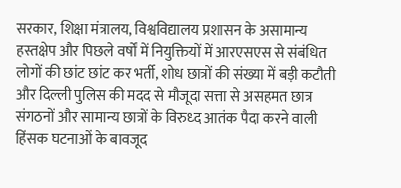सरकार, शिक्षा मंत्रालय, विश्वविद्यालय प्रशासन के असामान्य हस्तक्षेप और पिछले वर्षों में नियुक्तियों में आरएसएस से संबंधित लोगों की छांट छांट कर भर्ती, शोध छात्रों की संख्या में बड़ी कटौती और दिल्ली पुलिस की मदद से मौजूदा सत्ता से असहमत छात्र संगठनों और सामान्य छात्रों के विरुध्द आतंक पैदा करने वाली हिंसक घटनाओं के बावजूद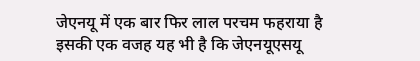जेएनयू में एक बार फिर लाल परचम फहराया है
इसकी एक वजह यह भी है कि जेएनयूएसयू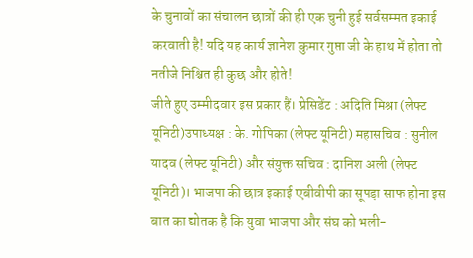के चुनावों का संचालन छात्रों की ही एक चुनी हुई सर्वसम्मत इकाई करवाती है! यदि यह कार्य ज्ञानेश कुमार गुप्ता जी के हाथ में होता तो नतीजे निश्चित ही कुछ और होते!
जीते हुए उम्मीदवार इस प्रकार हैं। प्रेसिडेंट : अदिति मिश्रा (लेफ्ट यूनिटी)उपाध्यक्ष : के. गोपिका (लेफ्ट यूनिटी) महासचिव : सुनील यादव (लेफ्ट यूनिटी) और संयुक्त सचिव : दानिश अली (लेफ्ट यूनिटी)। भाजपा की छात्र इकाई एबीवीपी का सूपड़ा साफ होना इस बात का द्योतक है कि युवा भाजपा और संघ को भली-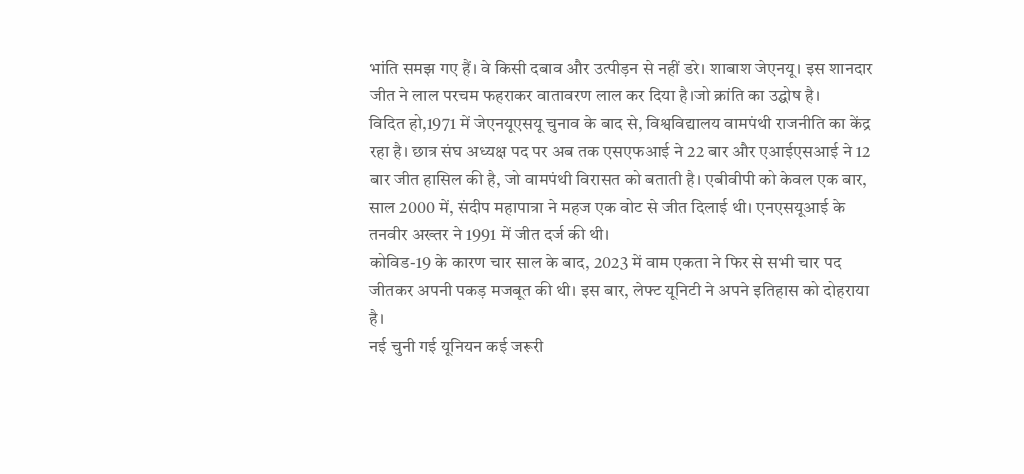भांति समझ गए हैं। वे किसी दबाव और उत्पीड़न से नहीं डरे। शाबाश जेएनयू। इस शानदार जीत ने लाल परचम फहराकर वातावरण लाल कर दिया है।जो क्रांति का उद्घोष है।
विदित हो,1971 में जेएनयूएसयू चुनाव के बाद से, विश्वविद्यालय वामपंथी राजनीति का केंद्र रहा है। छात्र संघ अध्यक्ष पद पर अब तक एसएफआई ने 22 बार और एआईएसआई ने 12 बार जीत हासिल की है, जो वामपंथी विरासत को बताती है। एबीवीपी को केवल एक बार, साल 2000 में, संदीप महापात्रा ने महज एक वोट से जीत दिलाई थी। एनएसयूआई के तनवीर अख्तर ने 1991 में जीत दर्ज की थी।
कोविड-19 के कारण चार साल के बाद, 2023 में वाम एकता ने फिर से सभी चार पद जीतकर अपनी पकड़ मजबूत की थी। इस बार, लेफ्ट यूनिटी ने अपने इतिहास को दोहराया है।
नई चुनी गई यूनियन कई जरूरी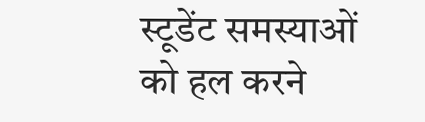स्टूडेंट समस्याओं को हल करने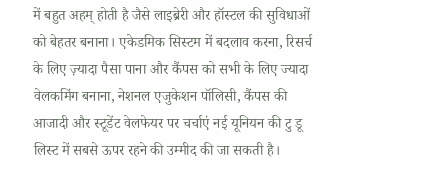में बहुत अहम् होती है जैसे लाइब्रेरी और हॉस्टल की सुविधाओं को बेहतर बनाना। एकेडमिक सिस्टम में बदलाव करना, रिसर्च के लिए ज़्यादा पैसा पाना और कैंपस को सभी के लिए ज्यादा वेलकमिंग बनाना, नेशनल एजुकेशन पॉलिसी, कैंपस की आजादी और स्टूडेंट वेलफेयर पर चर्चाएं नई यूनियन की टु डू लिस्ट में सबसे ऊपर रहने की उम्मीद की जा सकती है।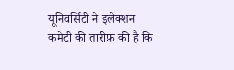यूनिवर्सिटी ने इलेक्शन कमेटी की तारीफ़ की है कि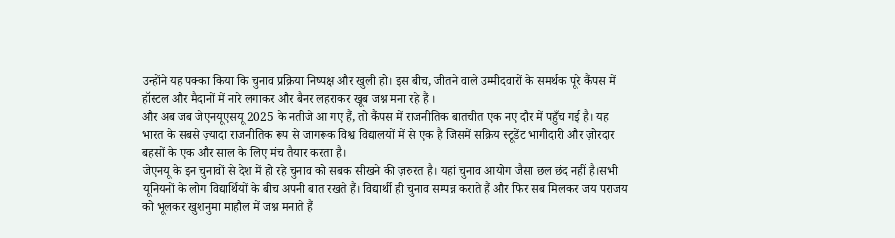उन्होंने यह पक्का किया कि चुनाव प्रक्रिया निष्पक्ष और खुली हो। इस बीच, जीतने वाले उम्मीदवारों के समर्थक पूरे कैंपस में हॉस्टल और मैदानों में नारे लगाकर और बैनर लहराकर खूब जश्न मना रहे हैं ।
और अब जब जेएनयूएसयू 2025 के नतीजे आ गए हैं, तो कैंपस में राजनीतिक बातचीत एक नए दौर में पहुँच गई है। यह भारत के सबसे ज़्यादा राजनीतिक रूप से जागरूक विश्व विद्यालयों में से एक है जिसमें सक्रिय स्टूडेंट भागीदारी और ज़ोरदार बहसों के एक और साल के लिए मंच तैयार करता है।
जेएनयू के इन चुनावों से देश में हो रहे चुनाव को सबक सीखने की ज़रुरत है। यहां चुनाव आयोग जैसा छल छंद नहीं है।सभी यूनियनों के लोग विद्यार्थियों के बीच अपनी बात रखते हैं। विद्यार्थी ही चुनाव सम्पन्न कराते हैं और फिर सब मिलकर जय पराजय को भूलकर खुशनुमा माहौल में जश्न मनाते हैं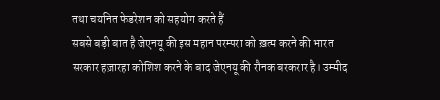तथा चयनित फेडरेशन को सहयोग करते हैं
सबसे बड़ी बात है जेएनयू की इस महान परम्परा को ख़त्म करने की भारत सरकार हज़ारहा कोशिश करने के बाद जेएनयू की रौनक बरकरार है। उम्मीद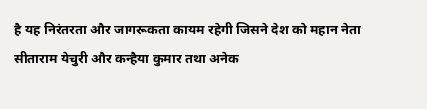है यह निरंतरता और जागरूकता कायम रहेगी जिसने देश को महान नेता सीताराम येचुरी और कन्हैया कुमार तथा अनेक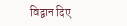विद्वान दिए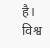है। विश्व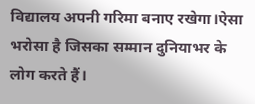विद्यालय अपनी गरिमा बनाए रखेगा।ऐसा भरोसा है जिसका सम्मान दुनियाभर के लोग करते हैं।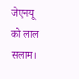जेएनयू को लाल सलाम।